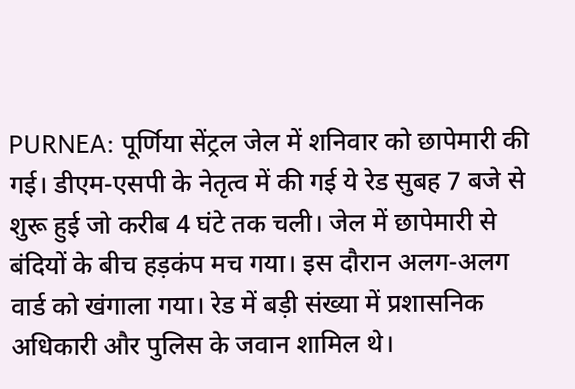PURNEA: पूर्णिया सेंट्रल जेल में शनिवार को छापेमारी की गई। डीएम-एसपी के नेतृत्व में की गई ये रेड सुबह 7 बजे से शुरू हुई जो करीब 4 घंटे तक चली। जेल में छापेमारी से बंदियों के बीच हड़कंप मच गया। इस दौरान अलग-अलग वार्ड को खंगाला गया। रेड में बड़ी संख्या में प्रशासनिक अधिकारी और पुलिस के जवान शामिल थे।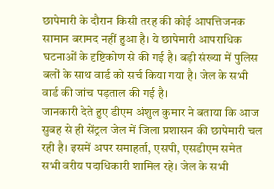छापेमारी के दौरान किसी तरह की कोई आपत्तिजनक सामान बरामद नहीं हुआ है। ये छापेमारी आपराधिक घटनाओं के दृष्टिकोण से की गई है। बड़ी संख्या में पुलिस बलों के साथ वार्ड को सर्च किया गया है। जेल के सभी वार्ड की जांच पड़ताल की गई है।
जानकारी देते हुए डीएम अंशुल कुमार ने बताया कि आज सुबह से ही सेंट्रल जेल में जिला प्रशासन की छापेमारी चल रही है। इसमें अपर समाहर्ता, एसपी, एसडीएम समेत सभी वरीय पदाधिकारी शामिल रहे। जेल के सभी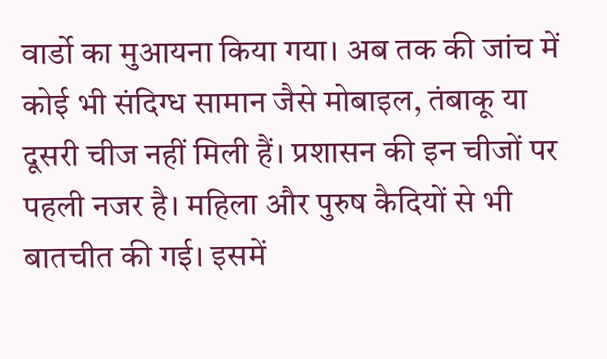वार्डो का मुआयना किया गया। अब तक की जांच में कोई भी संदिग्ध सामान जैसे मोबाइल, तंबाकू या दूसरी चीज नहीं मिली हैं। प्रशासन की इन चीजों पर पहली नजर है। महिला और पुरुष कैदियों से भी बातचीत की गई। इसमें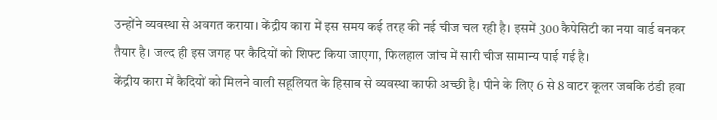उन्होंने व्यवस्था से अवगत कराया। केंद्रीय कारा में इस समय कई तरह की नई चीज चल रही है। इसमें 300 कैपेसिटी का नया वार्ड बनकर तैयार है। जल्द ही इस जगह पर कैदियों को शिफ्ट किया जाएगा, फिलहाल जांच में सारी चीज सामान्य पाई गई है।
केंद्रीय कारा में कैदियों को मिलने वाली सहूलियत के हिसाब से व्यवस्था काफी अच्छी है। पीने के लिए 6 से 8 वाटर कूलर जबकि ठंडी हवा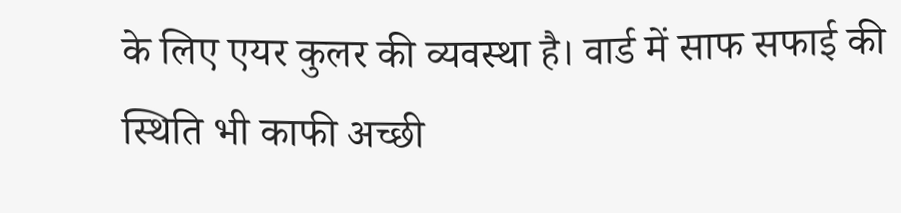के लिए एयर कुलर की व्यवस्था है। वार्ड में साफ सफाई की स्थिति भी काफी अच्छी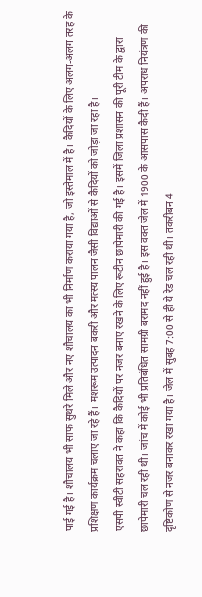पाई गई है। शौचालय भी साफ सुथरे मिले और नए शौचालय का भी निर्माण कराया गया है, जो इस्तेमाल में है। कैदियों के लिए अलग-अलग तरह के प्रशिक्षण कार्यक्रम चलाए जा रहे हैं। मशरूम उत्पादन बकरी और मत्स्य पालन जैसी विद्याओं से कैदियों को जोड़ा जा रहा है।
एसपी स्वीटी सहरावत ने कहा कि कैदियों पर नजर बनाए रखने के लिए रूटीन छापेमारी की गई है। इसमें जिला प्रशासन की पूरी टीम के द्वारा छापेमारी चल रही थी। जांच में कोई भी प्रतिबंधित सामग्री बरामद नहीं हुई है। इस वक्त जेल में 1900 के आसपास कैदी हैं। अपराध नियंत्रण की दृष्टिकोण से नजर बनाकर रखा गया है। जेल में सुबह 7:00 से ही ये रेड चल रही थी। तकरीबन 4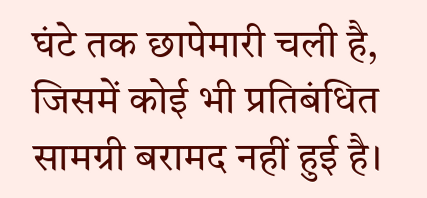घंटे तक छापेमारी चली है, जिसमें कोई भी प्रतिबंधित सामग्री बरामद नहीं हुई है।